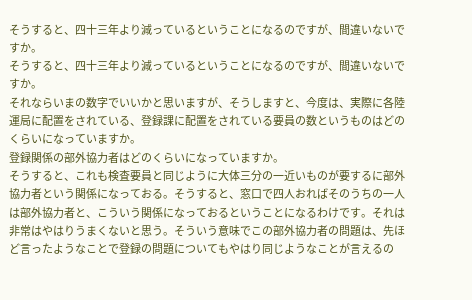そうすると、四十三年より減っているということになるのですが、間違いないですか。
そうすると、四十三年より減っているということになるのですが、間違いないですか。
それならいまの数字でいいかと思いますが、そうしますと、今度は、実際に各陸運局に配置をされている、登録課に配置をされている要員の数というものはどのくらいになっていますか。
登録関係の部外協力者はどのくらいになっていますか。
そうすると、これも検査要員と同じように大体三分の一近いものが要するに部外協力者という関係になっておる。そうすると、窓口で四人おればそのうちの一人は部外協力者と、こういう関係になっておるということになるわけです。それは非常はやはりうまくないと思う。そういう意味でこの部外協力者の問題は、先ほど言ったようなことで登録の問題についてもやはり同じようなことが言えるの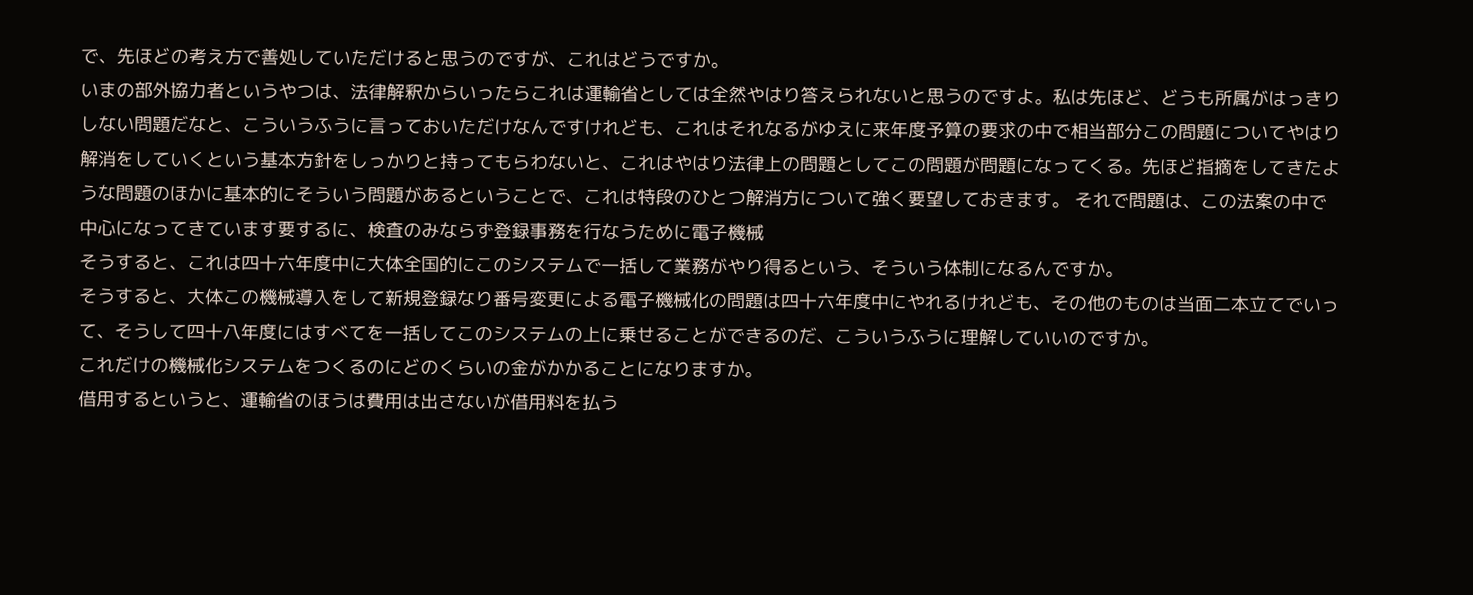で、先ほどの考え方で善処していただけると思うのですが、これはどうですか。
いまの部外協力者というやつは、法律解釈からいったらこれは運輸省としては全然やはり答えられないと思うのですよ。私は先ほど、どうも所属がはっきりしない問題だなと、こういうふうに言っておいただけなんですけれども、これはそれなるがゆえに来年度予算の要求の中で相当部分この問題についてやはり解消をしていくという基本方針をしっかりと持ってもらわないと、これはやはり法律上の問題としてこの問題が問題になってくる。先ほど指摘をしてきたような問題のほかに基本的にそういう問題があるということで、これは特段のひとつ解消方について強く要望しておきます。 それで問題は、この法案の中で中心になってきています要するに、検査のみならず登録事務を行なうために電子機械
そうすると、これは四十六年度中に大体全国的にこのシステムで一括して業務がやり得るという、そういう体制になるんですか。
そうすると、大体この機械導入をして新規登録なり番号変更による電子機械化の問題は四十六年度中にやれるけれども、その他のものは当面二本立てでいって、そうして四十八年度にはすべてを一括してこのシステムの上に乗せることができるのだ、こういうふうに理解していいのですか。
これだけの機械化システムをつくるのにどのくらいの金がかかることになりますか。
借用するというと、運輸省のほうは費用は出さないが借用料を払う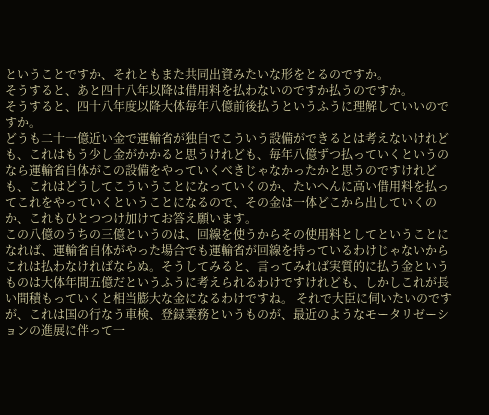ということですか、それともまた共同出資みたいな形をとるのですか。
そうすると、あと四十八年以降は借用料を払わないのですか払うのですか。
そうすると、四十八年度以降大体毎年八億前後払うというふうに理解していいのですか。
どうも二十一億近い金で運輸省が独自でこういう設備ができるとは考えないけれども、これはもう少し金がかかると思うけれども、毎年八億ずつ払っていくというのなら運輸省自体がこの設備をやっていくべきじゃなかったかと思うのですけれども、これはどうしてこういうことになっていくのか、たいへんに高い借用料を払ってこれをやっていくということになるので、その金は一体どこから出していくのか、これもひとつつけ加けてお答え願います。
この八億のうちの三億というのは、回線を使うからその使用料としてということになれば、運輸省自体がやった場合でも運輸省が回線を持っているわけじゃないからこれは払わなければならぬ。そうしてみると、言ってみれば実質的に払う金というものは大体年間五億だというふうに考えられるわけですけれども、しかしこれが長い間積もっていくと相当膨大な金になるわけですね。 それで大臣に伺いたいのですが、これは国の行なう車検、登録業務というものが、最近のようなモータリゼーションの進展に伴って一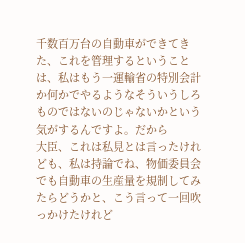千数百万台の自動車ができてきた、これを管理するということは、私はもう一運輸省の特別会計か何かでやるようなそういうしろものではないのじゃないかという気がするんですよ。だから
大臣、これは私見とは言ったけれども、私は持論でね、物価委員会でも自動車の生産量を規制してみたらどうかと、こう言って一回吹っかけたけれど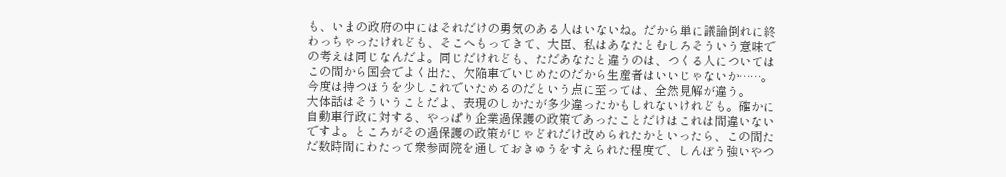も、いまの政府の中にはそれだけの勇気のある人はいないね。だから単に議論倒れに終わっちゃったけれども、そこへもってきて、大臣、私はあなたとむしろそういう意味での考えは同じなんだよ。同じだけれども、ただあなたと違うのは、つくる人についてはこの間から国会でよく出た、欠陥車でいじめたのだから生産者はいいじゃないか……。
今度は持つほうを少しこれでいためるのだという点に至っては、全然見解が違う。
大体話はそういうことだよ、表現のしかたが多少違ったかもしれないけれども。確かに自動車行政に対する、やっぱり企業過保護の政策であったことだけはこれは間違いないですよ。ところがその過保護の政策がじゃどれだけ改められたかといったら、この間ただ数時間にわたって衆参両院を通しておきゅうをすえられた程度で、しんぼう強いやつ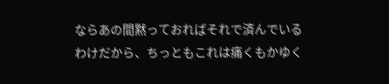ならあの間黙っておればそれで済んでいるわけだから、ちっともこれは痛くもかゆく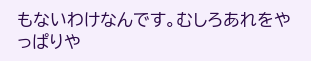もないわけなんです。むしろあれをやっぱりや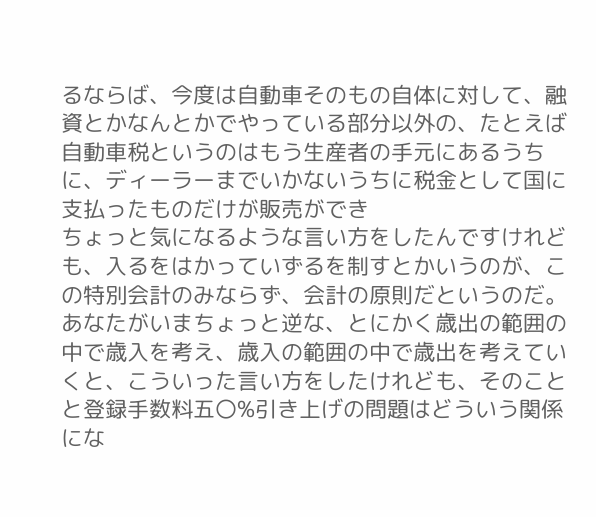るならば、今度は自動車そのもの自体に対して、融資とかなんとかでやっている部分以外の、たとえば自動車税というのはもう生産者の手元にあるうちに、ディーラーまでいかないうちに税金として国に支払ったものだけが販売ができ
ちょっと気になるような言い方をしたんですけれども、入るをはかっていずるを制すとかいうのが、この特別会計のみならず、会計の原則だというのだ。あなたがいまちょっと逆な、とにかく歳出の範囲の中で歳入を考え、歳入の範囲の中で歳出を考えていくと、こういった言い方をしたけれども、そのことと登録手数料五〇%引き上げの問題はどういう関係にな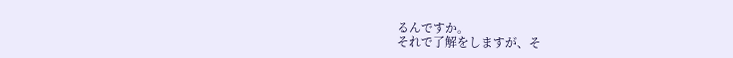るんですか。
それで了解をしますが、そ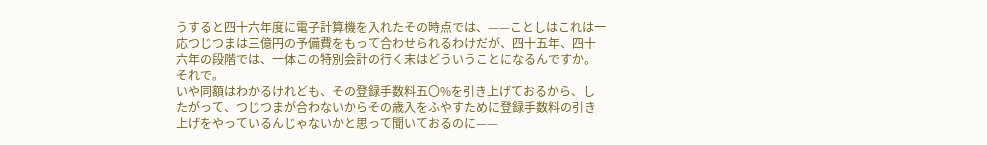うすると四十六年度に電子計算機を入れたその時点では、——ことしはこれは一応つじつまは三億円の予備費をもって合わせられるわけだが、四十五年、四十六年の段階では、一体この特別会計の行く末はどういうことになるんですか。
それで。
いや同額はわかるけれども、その登録手数料五〇%を引き上げておるから、したがって、つじつまが合わないからその歳入をふやすために登録手数料の引き上げをやっているんじゃないかと思って聞いておるのに——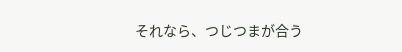それなら、つじつまが合う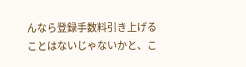んなら登録手数料引き上げることはないじゃないかと、こ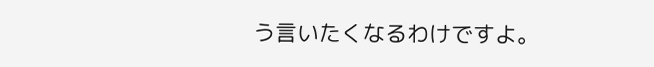う言いたくなるわけですよ。